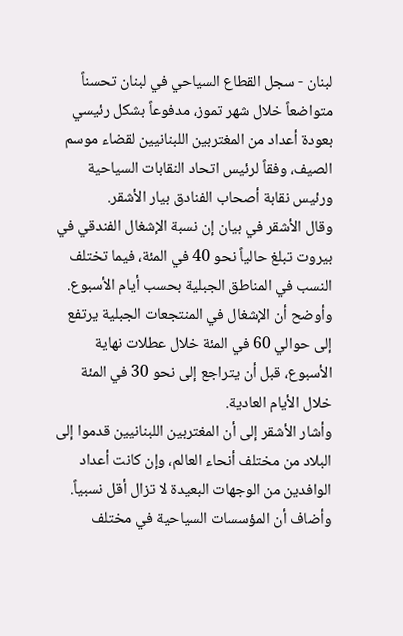لبنان - سجل القطاع السياحي في لبنان تحسناً متواضعاً خلال شهر تموز، مدفوعاً بشكل رئيسي بعودة أعداد من المغتربين اللبنانيين لقضاء موسم الصيف، وفقاً لرئيس اتحاد النقابات السياحية ورئيس نقابة أصحاب الفنادق بيار الأشقر.
وقال الأشقر في بيان إن نسبة الإشغال الفندقي في بيروت تبلغ حالياً نحو 40 في المئة، فيما تختلف النسب في المناطق الجبلية بحسب أيام الأسبوع. وأوضح أن الإشغال في المنتجعات الجبلية يرتفع إلى حوالي 60 في المئة خلال عطلات نهاية الأسبوع، قبل أن يتراجع إلى نحو 30 في المئة خلال الأيام العادية.
وأشار الأشقر إلى أن المغتربين اللبنانيين قدموا إلى البلاد من مختلف أنحاء العالم، وإن كانت أعداد الوافدين من الوجهات البعيدة لا تزال أقل نسبياً. وأضاف أن المؤسسات السياحية في مختلف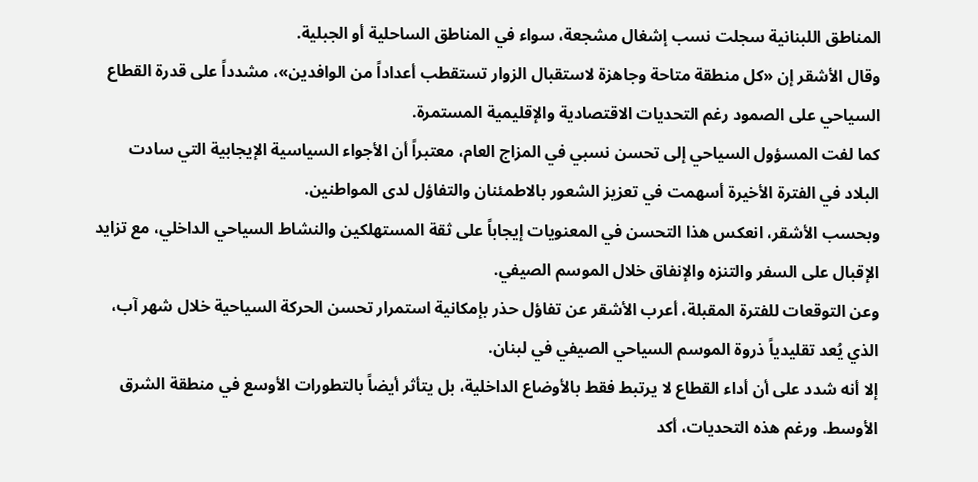المناطق اللبنانية سجلت نسب إشغال مشجعة، سواء في المناطق الساحلية أو الجبلية.
وقال الأشقر إن «كل منطقة متاحة وجاهزة لاستقبال الزوار تستقطب أعداداً من الوافدين»، مشدداً على قدرة القطاع السياحي على الصمود رغم التحديات الاقتصادية والإقليمية المستمرة.
كما لفت المسؤول السياحي إلى تحسن نسبي في المزاج العام، معتبراً أن الأجواء السياسية الإيجابية التي سادت البلاد في الفترة الأخيرة أسهمت في تعزيز الشعور بالاطمئنان والتفاؤل لدى المواطنين.
وبحسب الأشقر، انعكس هذا التحسن في المعنويات إيجاباً على ثقة المستهلكين والنشاط السياحي الداخلي، مع تزايد الإقبال على السفر والتنزه والإنفاق خلال الموسم الصيفي.
وعن التوقعات للفترة المقبلة، أعرب الأشقر عن تفاؤل حذر بإمكانية استمرار تحسن الحركة السياحية خلال شهر آب، الذي يُعد تقليدياً ذروة الموسم السياحي الصيفي في لبنان.
إلا أنه شدد على أن أداء القطاع لا يرتبط فقط بالأوضاع الداخلية، بل يتأثر أيضاً بالتطورات الأوسع في منطقة الشرق الأوسط. ورغم هذه التحديات، أكد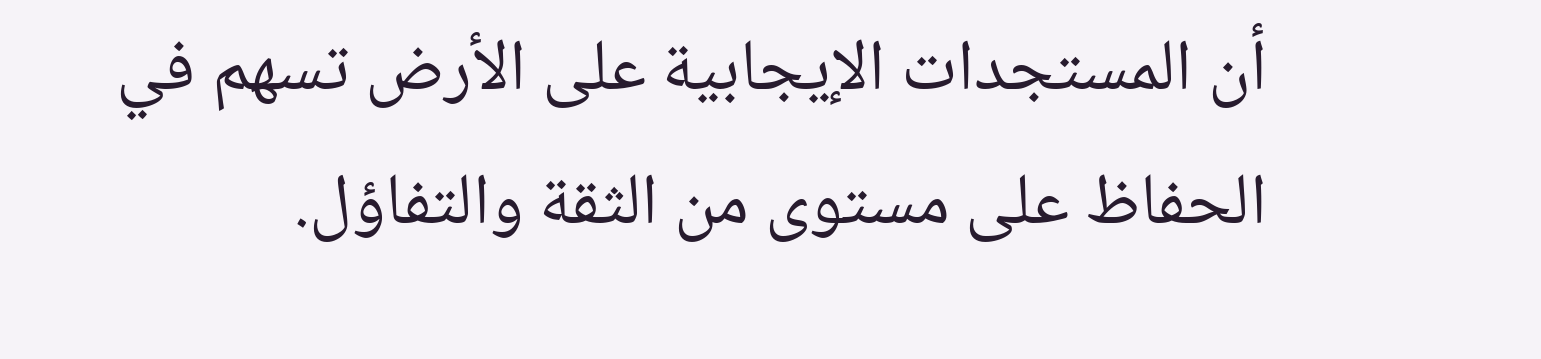أن المستجدات الإيجابية على الأرض تسهم في الحفاظ على مستوى من الثقة والتفاؤل.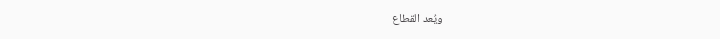ويُعد القطاع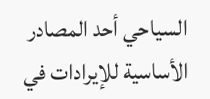السياحي أحد المصادر الأساسية للإيرادات في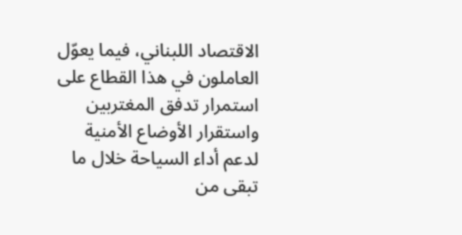الاقتصاد اللبناني، فيما يعوّل العاملون في هذا القطاع على استمرار تدفق المغتربين واستقرار الأوضاع الأمنية لدعم أداء السياحة خلال ما تبقى من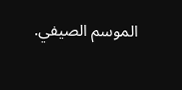الموسم الصيفي.